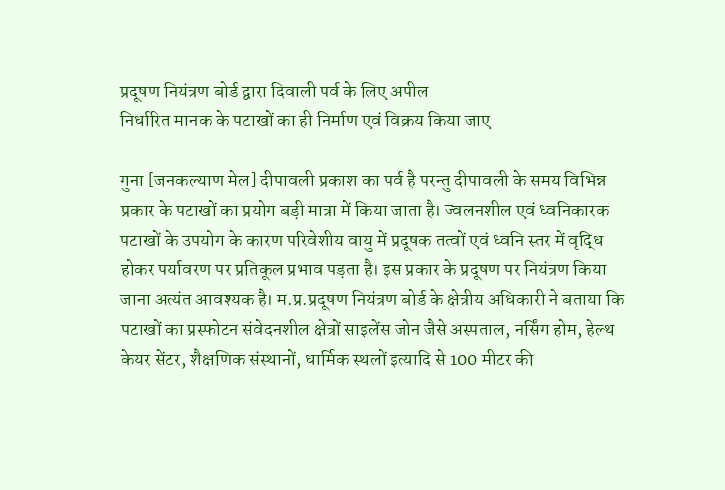प्रदूषण नियंत्रण बोर्ड द्वारा दिवाली पर्व के लिए अपील
निर्धारित मानक के पटाखों का ही निर्माण एवं विक्रय किया जाए

गुना [जनकल्याण मेल] दीपावली प्रकाश का पर्व है परन्तु दीपावली के समय विभिन्न प्रकार के पटाखों का प्रयोग बड़ी मात्रा में किया जाता है। ज्वलनशील एवं ध्वनिकारक पटाखों के उपयोग के कारण परिवेशीय वायु में प्रदूषक तत्वों एवं ध्वनि स्तर में वृद्धि होकर पर्यावरण पर प्रतिकूल प्रभाव पड़ता है। इस प्रकार के प्रदूषण पर नियंत्रण किया जाना अत्यंत आवश्यक है। म.प्र.प्रदूषण नियंत्रण बोर्ड के क्षेत्रीय अधिकारी ने बताया कि पटाखों का प्रस्फोटन संवेदनशील क्षेत्रों साइलेंस जोन जैसे अस्पताल, नर्सिंग होम, हेल्थ केयर सेंटर, शैक्षणिक संस्थानों, धार्मिक स्थलों इत्यादि से 100 मीटर की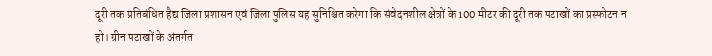दूरी तक प्रतिबंधित हैद्य जिला प्रशासन एवं जिला पुलिस यह सुनिश्चित करेगा कि संवेदनशील क्षेत्रों के 100 मीटर की दूरी तक पटाखों का प्रस्फोटन न हो। ग्रीन पटाखों के अंतर्गत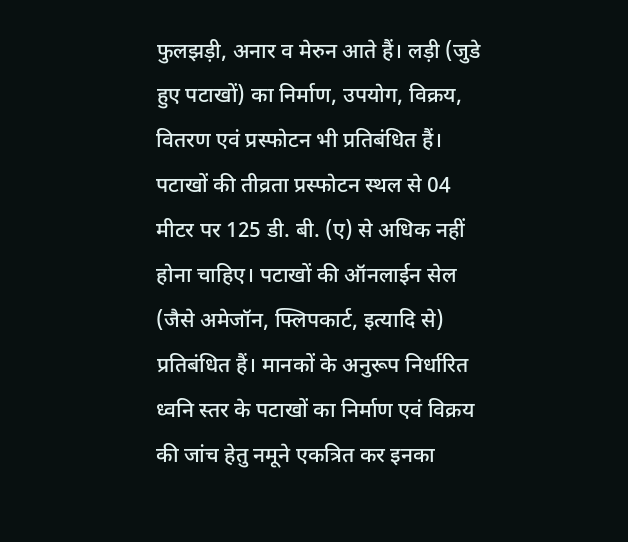फुलझड़ी, अनार व मेरुन आते हैं। लड़ी (जुडे हुए पटाखों) का निर्माण, उपयोग, विक्रय, वितरण एवं प्रस्फोटन भी प्रतिबंधित हैं। पटाखों की तीव्रता प्रस्फोटन स्थल से 04 मीटर पर 125 डी. बी. (ए) से अधिक नहीं होना चाहिए। पटाखों की ऑनलाईन सेल (जैसे अमेजॉन, फ्लिपकार्ट, इत्यादि से) प्रतिबंधित हैं। मानकों के अनुरूप निर्धारित ध्वनि स्तर के पटाखों का निर्माण एवं विक्रय की जांच हेतु नमूने एकत्रित कर इनका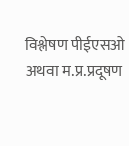विश्लेषण पीईएसओ अथवा म.प्र.प्रदूषण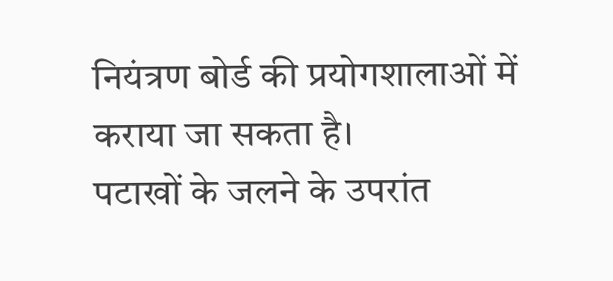नियंत्रण बोर्ड की प्रयोगशालाओं में कराया जा सकता है।
पटाखों के जलने के उपरांत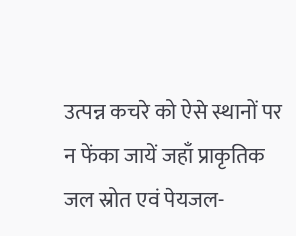उत्पन्न कचरे को ऐसे स्थानों पर न फेंका जायें जहाँ प्राकृतिक जल स्रोत एवं पेयजल-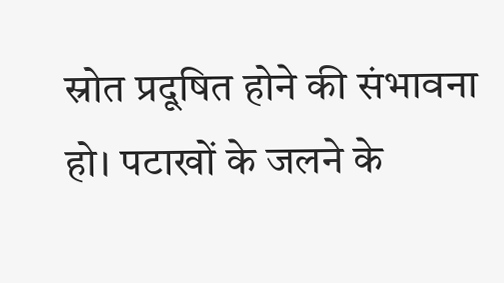स्रोत प्रदूषित होने की संभावना हो। पटाखों के जलने के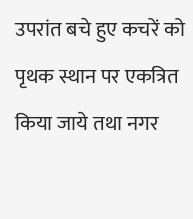उपरांत बचे हुए कचरें को पृथक स्थान पर एकत्रित किया जाये तथा नगर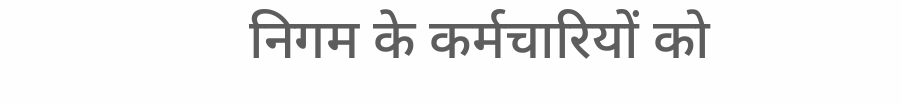निगम के कर्मचारियों को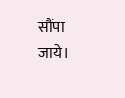सौंपा जाये।